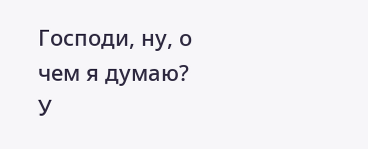Господи, ну, о чем я думаю? У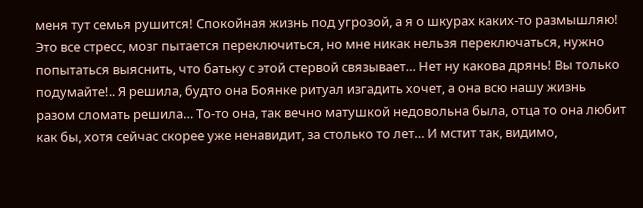меня тут семья рушится! Спокойная жизнь под угрозой, а я о шкурах каких-то размышляю! Это все стресс, мозг пытается переключиться, но мне никак нельзя переключаться, нужно попытаться выяснить, что батьку с этой стервой связывает… Нет ну какова дрянь! Вы только подумайте!.. Я решила, будто она Боянке ритуал изгадить хочет, а она всю нашу жизнь разом сломать решила… То-то она, так вечно матушкой недовольна была, отца то она любит как бы, хотя сейчас скорее уже ненавидит, за столько то лет… И мстит так, видимо,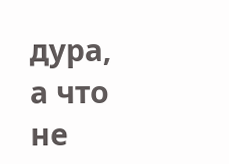дура, а что не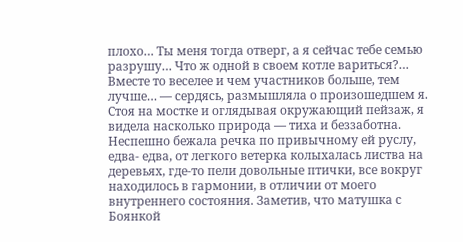плохо… Ты меня тогда отверг, а я сейчас тебе семью разрушу… Что ж одной в своем котле вариться?… Вместе то веселее и чем участников больше, тем лучше… — сердясь, размышляла о произошедшем я.
Стоя на мостке и оглядывая окружающий пейзаж, я видела насколько природа — тиха и беззаботна. Неспешно бежала речка по привычному ей руслу, едва- едва, от легкого ветерка колыхалась листва на деревьях, где-то пели довольные птички, все вокруг находилось в гармонии, в отличии от моего внутреннего состояния. Заметив, что матушка с Боянкой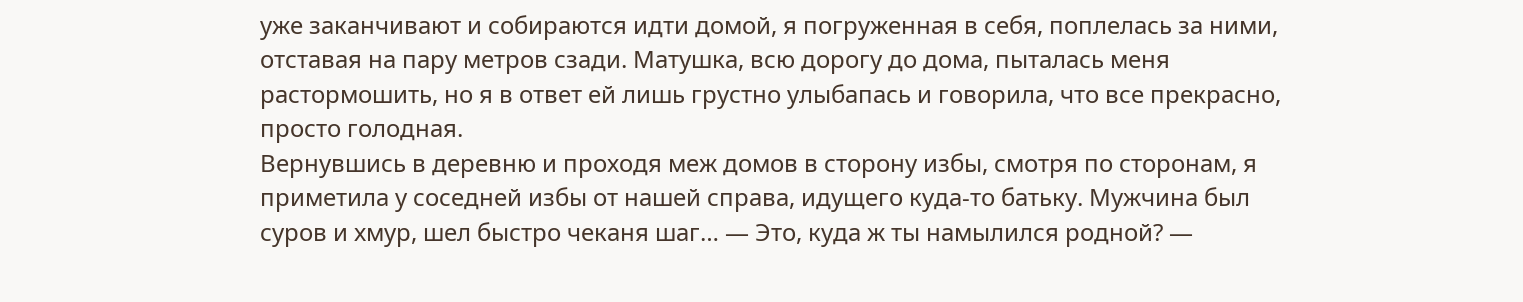уже заканчивают и собираются идти домой, я погруженная в себя, поплелась за ними, отставая на пару метров сзади. Матушка, всю дорогу до дома, пыталась меня растормошить, но я в ответ ей лишь грустно улыбапась и говорила, что все прекрасно, просто голодная.
Вернувшись в деревню и проходя меж домов в сторону избы, смотря по сторонам, я приметила у соседней избы от нашей справа, идущего куда-то батьку. Мужчина был суров и хмур, шел быстро чеканя шаг… — Это, куда ж ты намылился родной? —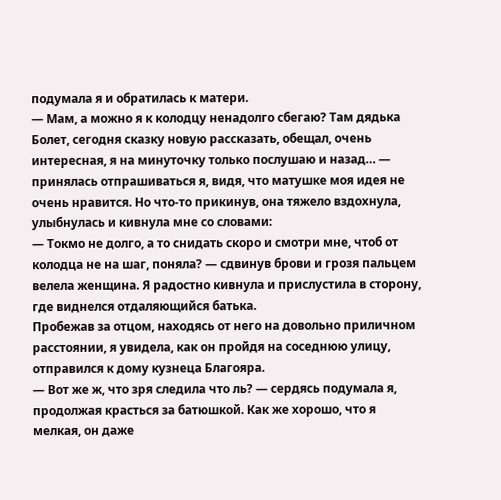подумала я и обратилась к матери.
— Мам, а можно я к колодцу ненадолго сбегаю? Там дядька Болет, сегодня сказку новую рассказать, обещал, очень интересная, я на минуточку только послушаю и назад… — принялась отпрашиваться я, видя, что матушке моя идея не очень нравится. Но что-то прикинув, она тяжело вздохнула, улыбнулась и кивнула мне со словами:
— Токмо не долго, а то снидать скоро и смотри мне, чтоб от колодца не на шаг, поняла? — сдвинув брови и грозя пальцем велела женщина. Я радостно кивнула и прислустила в сторону, где виднелся отдаляющийся батька.
Пробежав за отцом, находясь от него на довольно приличном расстоянии, я увидела, как он пройдя на соседнюю улицу, отправился к дому кузнеца Благояра.
— Вот же ж, что зря следила что ль? — сердясь подумала я, продолжая красться за батюшкой. Как же хорошо, что я мелкая, он даже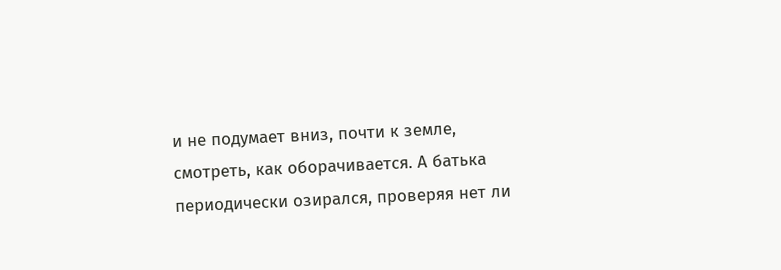и не подумает вниз, почти к земле, смотреть, как оборачивается. А батька периодически озирался, проверяя нет ли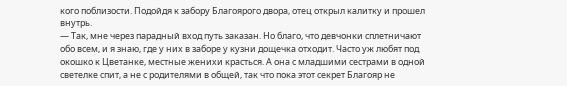кого поблизости. Подойдя к забору Благоярого двора, отец открыл калитку и прошел внутрь.
— Так, мне через парадный вход путь заказан. Но благо, что девчонки сплетничают обо всем, и я знаю, где у них в заборе у кузни дощечка отходит. Часто уж любят под окошко к Цветанке, местные женихи красться. А она с младшими сестрами в одной светелке спит, а не с родителями в общей, так что пока этот секрет Благояр не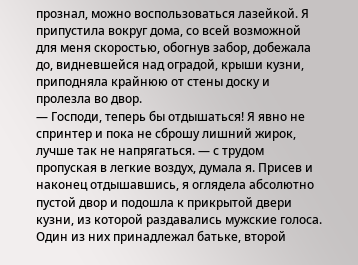прознал, можно воспользоваться лазейкой. Я припустила вокруг дома, со всей возможной для меня скоростью, обогнув забор, добежала до, видневшейся над оградой, крыши кузни, приподняла крайнюю от стены доску и пролезла во двор.
— Господи, теперь бы отдышаться! Я явно не спринтер и пока не сброшу лишний жирок, лучше так не напрягаться. — с трудом пропуская в легкие воздух, думала я. Присев и наконец отдышавшись, я оглядела абсолютно пустой двор и подошла к прикрытой двери кузни, из которой раздавались мужские голоса. Один из них принадлежал батьке, второй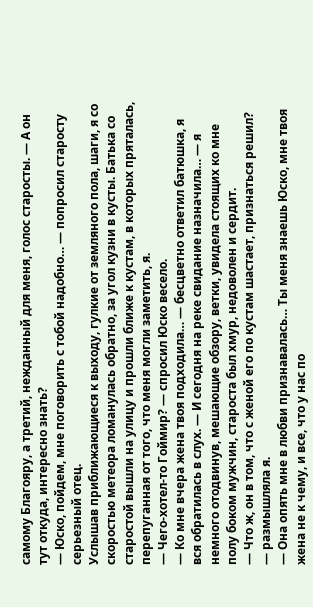самому Благояру, а третий, нежданный для меня, голос старосты. — А он тут откуда, интересно знать?
— Юско, пойдем, мне поговорить с тобой надобно… — попросил старосту серьезный отец.
Услышав приближающиеся к выходу, гулкие от земляного пола, шаги, я со скоростью метеора ломанулась обратно, за угол кузни в кусты. Батька со старостой вышли на улицу и прошли ближе к кустам, в которых пряталась, перепуганная от того, что меня могли заметить, я.
— Чего-хотел-то Гоймир? — спросил Юско весело.
— Ко мне вчера жена твоя подходила… — бесцветно ответил батюшка, я вся обратилась в слух. — И сегодня на реке свидание назначила… — я немного отодвинув, мешающие обзору, ветки, увидела стоящих ко мне полу боком мужчин, староста был хмур, недоволен и сердит.
— Что ж, он в том, что с женой его по кустам шастает, признаться решил? — размышляла я.
— Она опять мне в любви признавалась… Ты меня знаешь Юско, мне твоя жена не к чему, и все, что у нас по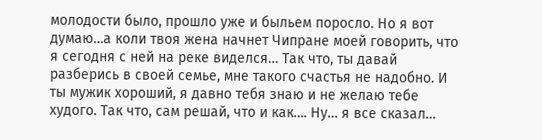молодости было, прошло уже и быльем поросло. Но я вот думаю…а коли твоя жена начнет Чипране моей говорить, что я сегодня с ней на реке виделся… Так что, ты давай разберись в своей семье, мне такого счастья не надобно. И ты мужик хороший, я давно тебя знаю и не желаю тебе худого. Так что, сам решай, что и как…. Ну… я все сказал…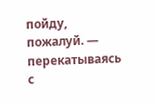пойду, пожалуй. — перекатываясь с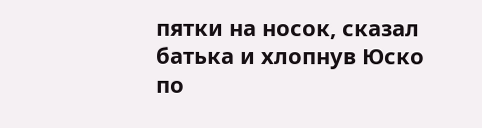пятки на носок, сказал батька и хлопнув Юско по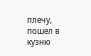плечу, пошел в кузню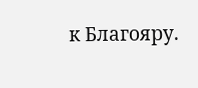к Благояру.